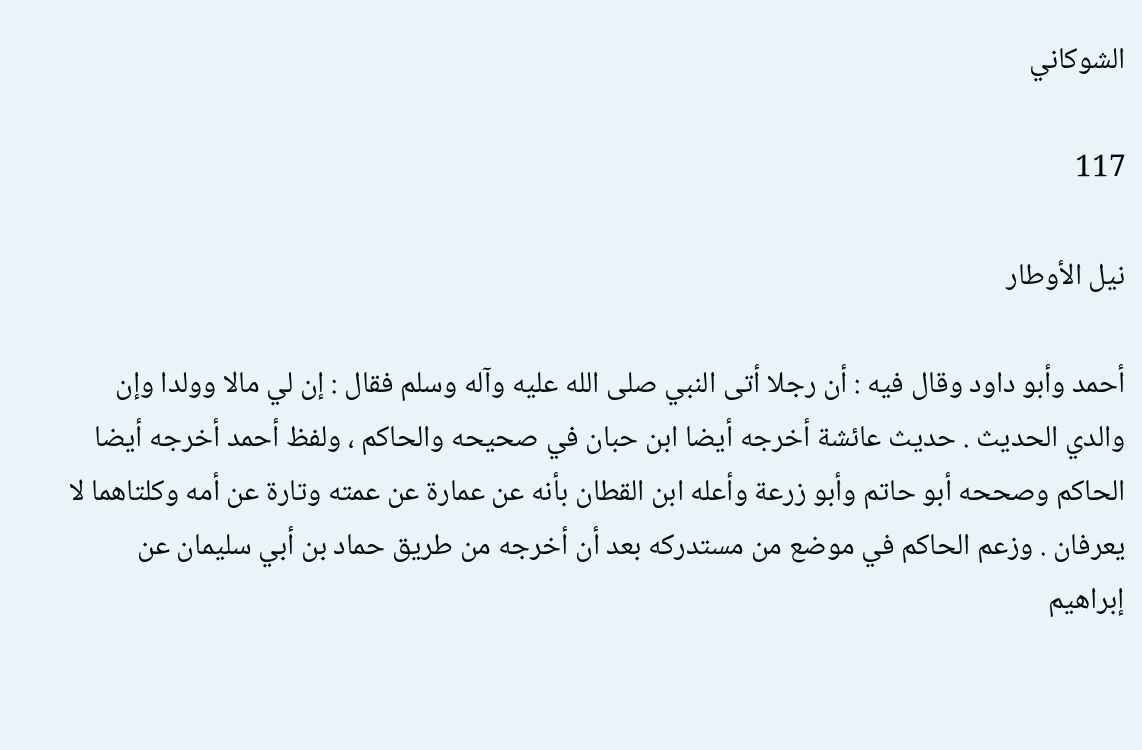الشوكاني

117

نيل الأوطار

أحمد وأبو داود وقال فيه : أن رجلا أتى النبي صلى الله عليه وآله وسلم فقال : إن لي مالا وولدا وإن والدي الحديث . حديث عائشة أخرجه أيضا ابن حبان في صحيحه والحاكم ، ولفظ أحمد أخرجه أيضا الحاكم وصححه أبو حاتم وأبو زرعة وأعله ابن القطان بأنه عن عمارة عن عمته وتارة عن أمه وكلتاهما لا يعرفان . وزعم الحاكم في موضع من مستدركه بعد أن أخرجه من طريق حماد بن أبي سليمان عن إبراهيم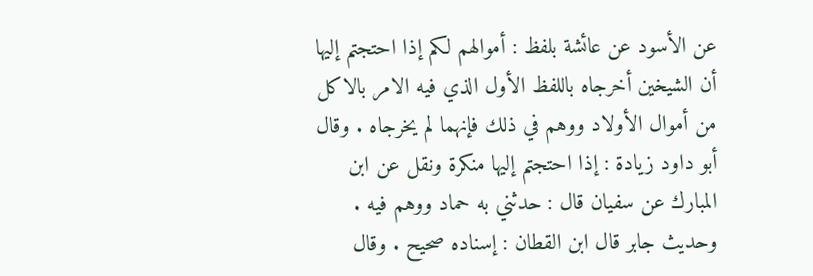عن الأسود عن عائشة بلفظ : أموالهم لكم إذا احتجتم إليها أن الشيخين أخرجاه باللفظ الأول الذي فيه الامر بالاكل من أموال الأولاد ووهم في ذلك فإنهما لم يخرجاه . وقال أبو داود زيادة : إذا احتجتم إليها منكرة ونقل عن ابن المبارك عن سفيان قال : حدثني به حماد ووهم فيه . وحديث جابر قال ابن القطان : إسناده صحيح . وقال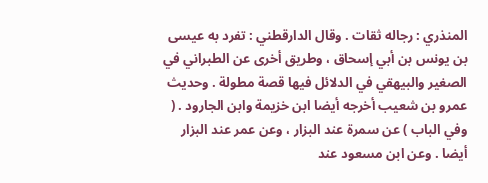المنذري : رجاله ثقات . وقال الدارقطني : تفرد به عيسى بن يونس بن أبي إسحاق ، وطريق أخرى عن الطبراني في الصغير والبيهقي في الدلائل فيها قصة مطولة . وحديث عمرو بن شعيب أخرجه أيضا ابن خزيمة وابن الجارود . ( وفي الباب ) عن سمرة عند البزار ، وعن عمر عند البزار أيضا . وعن ابن مسعود عند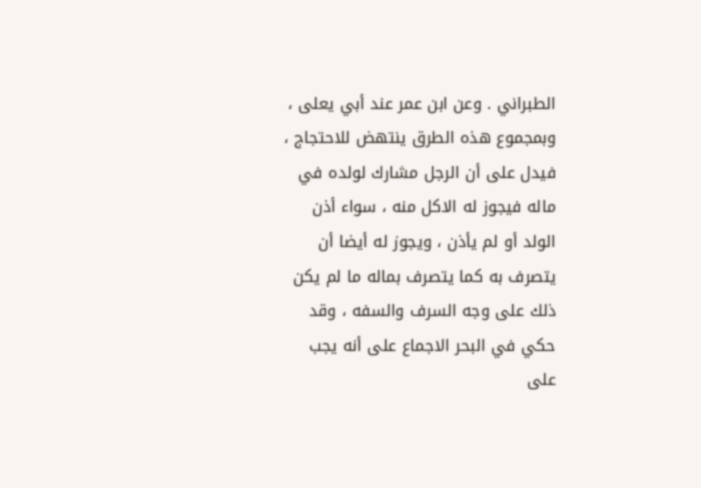الطبراني . وعن ابن عمر عند أبي يعلى ، وبمجموع هذه الطرق ينتهض للاحتجاج ، فيدل على أن الرجل مشارك لولده في ماله فيجوز له الاكل منه ، سواء أذن الولد أو لم يأذن ، ويجوز له أيضا أن يتصرف به كما يتصرف بماله ما لم يكن ذلك على وجه السرف والسفه ، وقد حكي في البحر الاجماع على أنه يجب على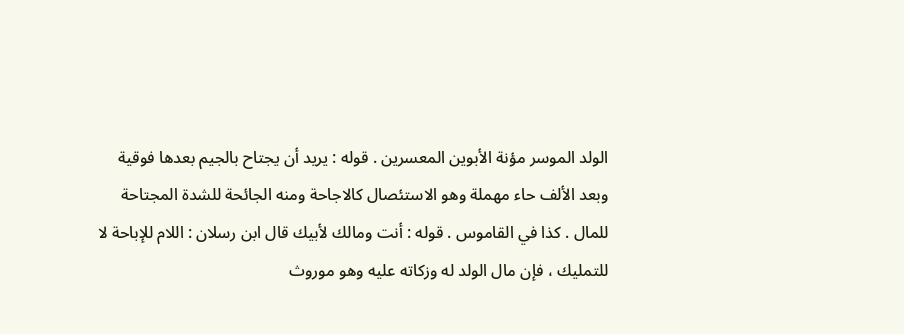الولد الموسر مؤنة الأبوين المعسرين . قوله : يريد أن يجتاح بالجيم بعدها فوقية وبعد الألف حاء مهملة وهو الاستئصال كالاجاحة ومنه الجائحة للشدة المجتاحة للمال . كذا في القاموس . قوله : أنت ومالك لأبيك قال ابن رسلان : اللام للإباحة لا للتمليك ، فإن مال الولد له وزكاته عليه وهو موروث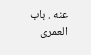عنه . باب العمرى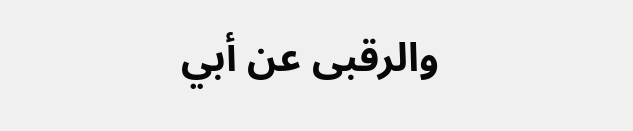والرقبى عن أبي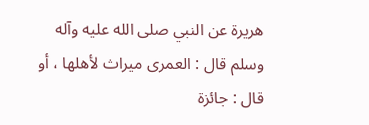هريرة عن النبي صلى الله عليه وآله وسلم قال : العمرى ميراث لأهلها ، أو قال : جائزة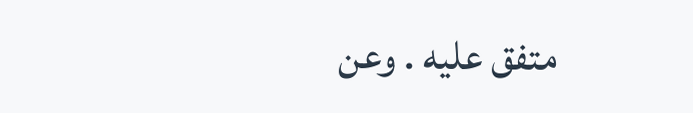متفق عليه . وعن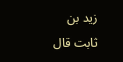زيد بن ثابت قال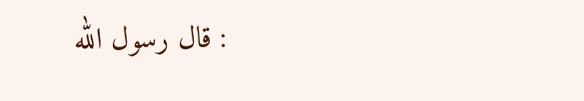: قال رسول الله